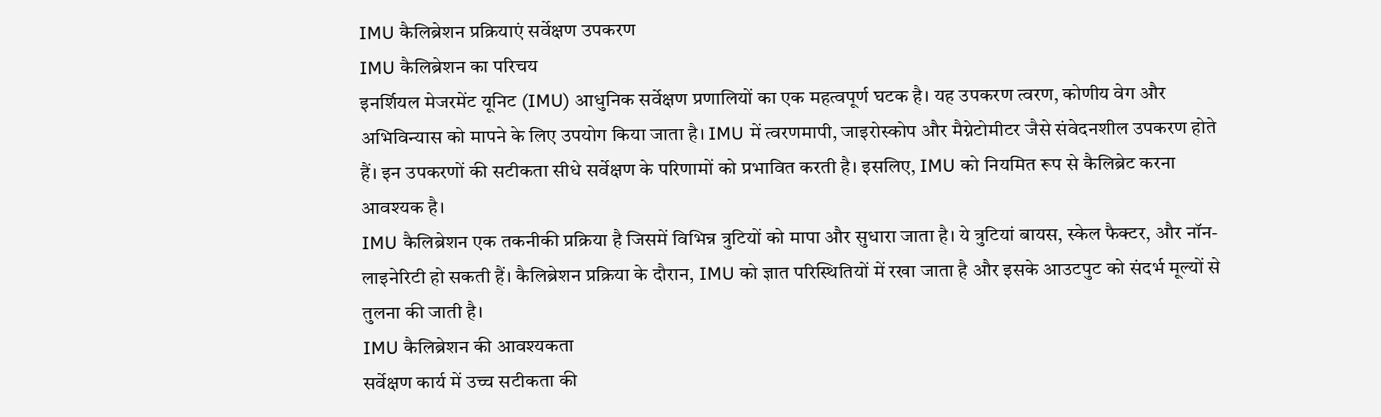IMU कैलिब्रेशन प्रक्रियाएं सर्वेक्षण उपकरण
IMU कैलिब्रेशन का परिचय
इनर्शियल मेजरमेंट यूनिट (IMU) आधुनिक सर्वेक्षण प्रणालियों का एक महत्वपूर्ण घटक है। यह उपकरण त्वरण, कोणीय वेग और अभिविन्यास को मापने के लिए उपयोग किया जाता है। IMU में त्वरणमापी, जाइरोस्कोप और मैग्नेटोमीटर जैसे संवेदनशील उपकरण होते हैं। इन उपकरणों की सटीकता सीधे सर्वेक्षण के परिणामों को प्रभावित करती है। इसलिए, IMU को नियमित रूप से कैलिब्रेट करना आवश्यक है।
IMU कैलिब्रेशन एक तकनीकी प्रक्रिया है जिसमें विभिन्न त्रुटियों को मापा और सुधारा जाता है। ये त्रुटियां बायस, स्केल फैक्टर, और नॉन-लाइनेरिटी हो सकती हैं। कैलिब्रेशन प्रक्रिया के दौरान, IMU को ज्ञात परिस्थितियों में रखा जाता है और इसके आउटपुट को संदर्भ मूल्यों से तुलना की जाती है।
IMU कैलिब्रेशन की आवश्यकता
सर्वेक्षण कार्य में उच्च सटीकता की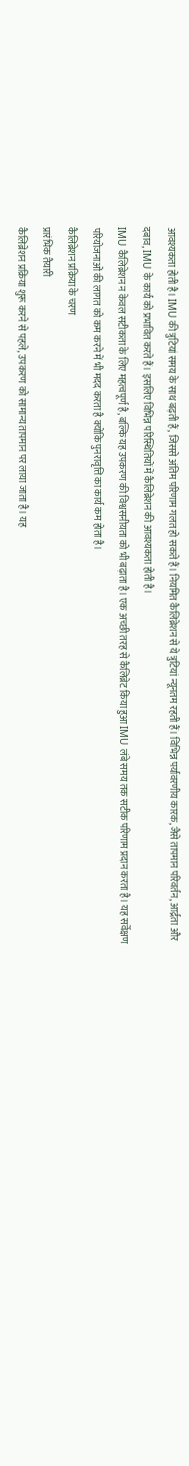आवश्यकता होती है। IMU की त्रुटियां समय के साथ बढ़ती हैं, जिससे अंतिम परिणाम गलत हो सकते हैं। नियमित कैलिब्रेशन से ये त्रुटियां न्यूनतम रहती हैं। विभिन्न पर्यावरणीय कारक, जैसे तापमान परिवर्तन, आर्द्रता और दबाव, IMU के कार्य को प्रभावित करते हैं। इसलिए विभिन्न परिस्थितियों में कैलिब्रेशन की आवश्यकता होती है।
IMU कैलिब्रेशन न केवल सटीकता के लिए महत्वपूर्ण है, बल्कि यह उपकरण की विश्वसनीयता को भी बढ़ाता है। एक अच्छी तरह से कैलिब्रेट किया हुआ IMU लंबे समय तक सटीक परिणाम प्रदान करता है। यह सर्वेक्षण परियोजनाओं की लागत को कम करने में भी मदद करता है क्योंकि पुनरावृत्ति का कार्य कम होता है।
कैलिब्रेशन प्रक्रिया के चरण
प्रारंभिक तैयारी
कैलिब्रेशन प्रक्रिया शुरू करने से पहले, उपकरण को सामान्य तापमान पर लाया जाता है। यह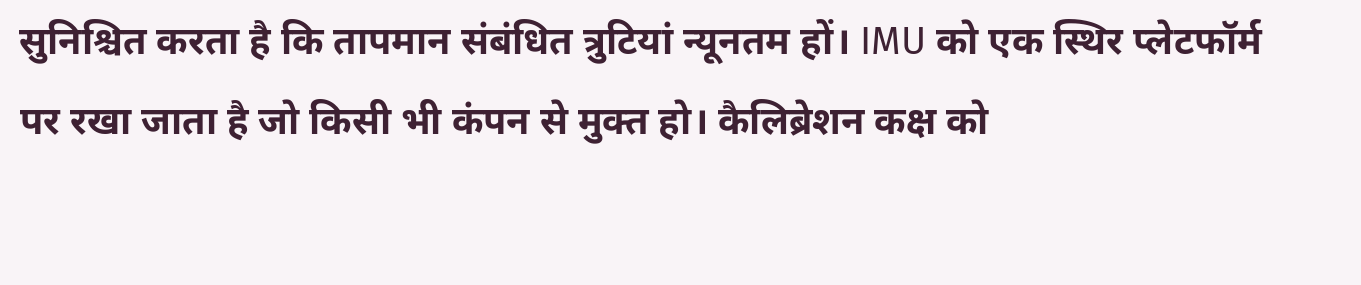सुनिश्चित करता है कि तापमान संबंधित त्रुटियां न्यूनतम हों। IMU को एक स्थिर प्लेटफॉर्म पर रखा जाता है जो किसी भी कंपन से मुक्त हो। कैलिब्रेशन कक्ष को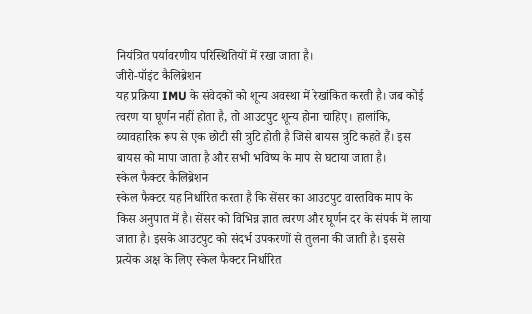नियंत्रित पर्यावरणीय परिस्थितियों में रखा जाता है।
जीरो-पॉइंट कैलिब्रेशन
यह प्रक्रिया IMU के संवेदकों को शून्य अवस्था में रेखांकित करती है। जब कोई त्वरण या घूर्णन नहीं होता है, तो आउटपुट शून्य होना चाहिए। हालांकि, व्यावहारिक रूप से एक छोटी सी त्रुटि होती है जिसे बायस त्रुटि कहते हैं। इस बायस को मापा जाता है और सभी भविष्य के माप से घटाया जाता है।
स्केल फैक्टर कैलिब्रेशन
स्केल फैक्टर यह निर्धारित करता है कि सेंसर का आउटपुट वास्तविक माप के किस अनुपात में है। सेंसर को विभिन्न ज्ञात त्वरण और घूर्णन दर के संपर्क में लाया जाता है। इसके आउटपुट को संदर्भ उपकरणों से तुलना की जाती है। इससे प्रत्येक अक्ष के लिए स्केल फैक्टर निर्धारित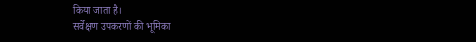किया जाता है।
सर्वेक्षण उपकरणों की भूमिका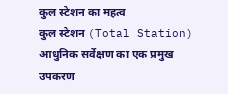कुल स्टेशन का महत्व
कुल स्टेशन (Total Station) आधुनिक सर्वेक्षण का एक प्रमुख उपकरण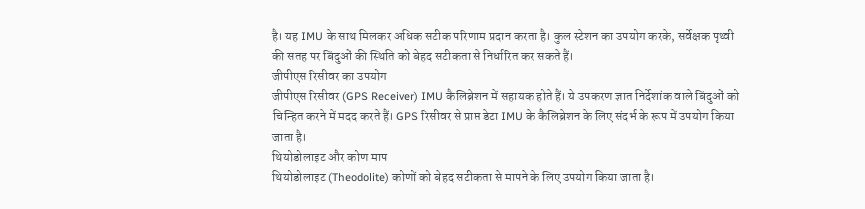है। यह IMU के साथ मिलकर अधिक सटीक परिणाम प्रदान करता है। कुल स्टेशन का उपयोग करके, सर्वेक्षक पृथ्वी की सतह पर बिंदुओं की स्थिति को बेहद सटीकता से निर्धारित कर सकते हैं।
जीपीएस रिसीवर का उपयोग
जीपीएस रिसीवर (GPS Receiver) IMU कैलिब्रेशन में सहायक होते हैं। ये उपकरण ज्ञात निर्देशांक वाले बिंदुओं को चिन्हित करने में मदद करते हैं। GPS रिसीवर से प्राप्त डेटा IMU के कैलिब्रेशन के लिए संदर्भ के रूप में उपयोग किया जाता है।
थियोडोलाइट और कोण माप
थियोडोलाइट (Theodolite) कोणों को बेहद सटीकता से मापने के लिए उपयोग किया जाता है।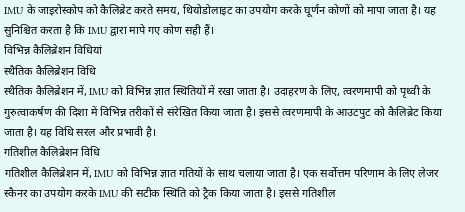IMU के जाइरोस्कोप को कैलिब्रेट करते समय, थियोडोलाइट का उपयोग करके घूर्णन कोणों को मापा जाता है। यह सुनिश्चित करता है कि IMU द्वारा मापे गए कोण सही हैं।
विभिन्न कैलिब्रेशन विधियां
स्थैतिक कैलिब्रेशन विधि
स्थैतिक कैलिब्रेशन में, IMU को विभिन्न ज्ञात स्थितियों में रखा जाता है। उदाहरण के लिए, त्वरणमापी को पृथ्वी के गुरुत्वाकर्षण की दिशा में विभिन्न तरीकों से संरेखित किया जाता है। इससे त्वरणमापी के आउटपुट को कैलिब्रेट किया जाता है। यह विधि सरल और प्रभावी है।
गतिशील कैलिब्रेशन विधि
गतिशील कैलिब्रेशन में, IMU को विभिन्न ज्ञात गतियों के साथ चलाया जाता है। एक सर्वोत्तम परिणाम के लिए लेजर स्कैनर का उपयोग करके IMU की सटीक स्थिति को ट्रैक किया जाता है। इससे गतिशील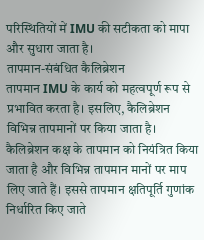परिस्थितियों में IMU की सटीकता को मापा और सुधारा जाता है।
तापमान-संबंधित कैलिब्रेशन
तापमान IMU के कार्य को महत्वपूर्ण रूप से प्रभावित करता है। इसलिए, कैलिब्रेशन विभिन्न तापमानों पर किया जाता है। कैलिब्रेशन कक्ष के तापमान को नियंत्रित किया जाता है और विभिन्न तापमान मानों पर माप लिए जाते हैं। इससे तापमान क्षतिपूर्ति गुणांक निर्धारित किए जाते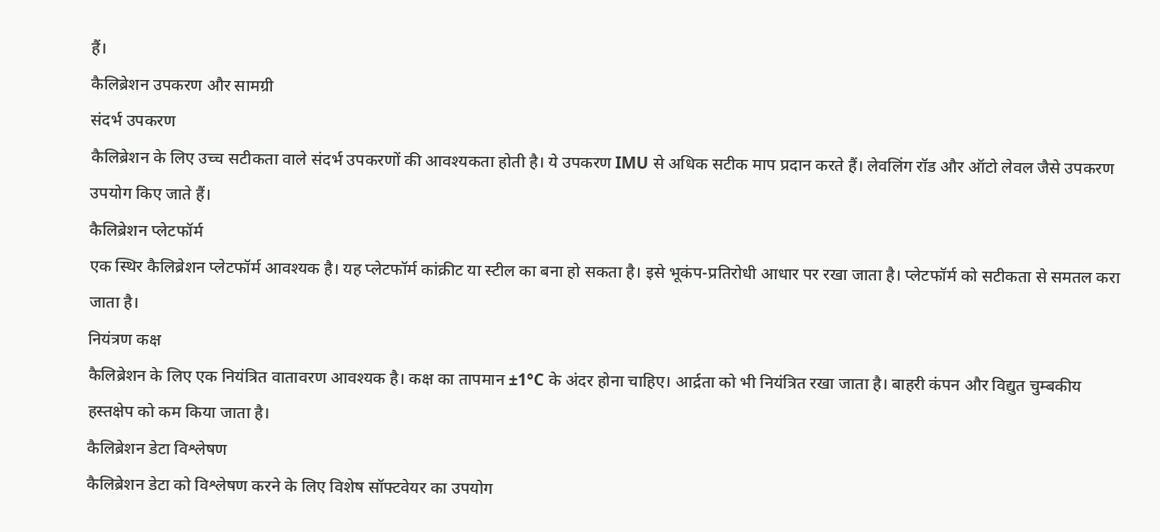हैं।
कैलिब्रेशन उपकरण और सामग्री
संदर्भ उपकरण
कैलिब्रेशन के लिए उच्च सटीकता वाले संदर्भ उपकरणों की आवश्यकता होती है। ये उपकरण IMU से अधिक सटीक माप प्रदान करते हैं। लेवलिंग रॉड और ऑटो लेवल जैसे उपकरण उपयोग किए जाते हैं।
कैलिब्रेशन प्लेटफॉर्म
एक स्थिर कैलिब्रेशन प्लेटफॉर्म आवश्यक है। यह प्लेटफॉर्म कांक्रीट या स्टील का बना हो सकता है। इसे भूकंप-प्रतिरोधी आधार पर रखा जाता है। प्लेटफॉर्म को सटीकता से समतल करा जाता है।
नियंत्रण कक्ष
कैलिब्रेशन के लिए एक नियंत्रित वातावरण आवश्यक है। कक्ष का तापमान ±1°C के अंदर होना चाहिए। आर्द्रता को भी नियंत्रित रखा जाता है। बाहरी कंपन और विद्युत चुम्बकीय हस्तक्षेप को कम किया जाता है।
कैलिब्रेशन डेटा विश्लेषण
कैलिब्रेशन डेटा को विश्लेषण करने के लिए विशेष सॉफ्टवेयर का उपयोग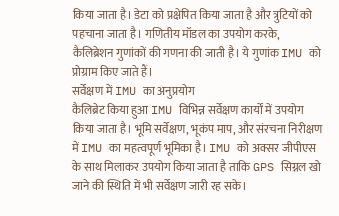किया जाता है। डेटा को प्रक्षेपित किया जाता है और त्रुटियों को पहचाना जाता है। गणितीय मॉडल का उपयोग करके, कैलिब्रेशन गुणांकों की गणना की जाती है। ये गुणांक IMU को प्रोग्राम किए जाते हैं।
सर्वेक्षण में IMU का अनुप्रयोग
कैलिब्रेट किया हुआ IMU विभिन्न सर्वेक्षण कार्यों में उपयोग किया जाता है। भूमि सर्वेक्षण, भूकंप माप, और संरचना निरीक्षण में IMU का महत्वपूर्ण भूमिका है। IMU को अक्सर जीपीएस के साथ मिलाकर उपयोग किया जाता है ताकि GPS सिग्नल खो जाने की स्थिति में भी सर्वेक्षण जारी रह सके।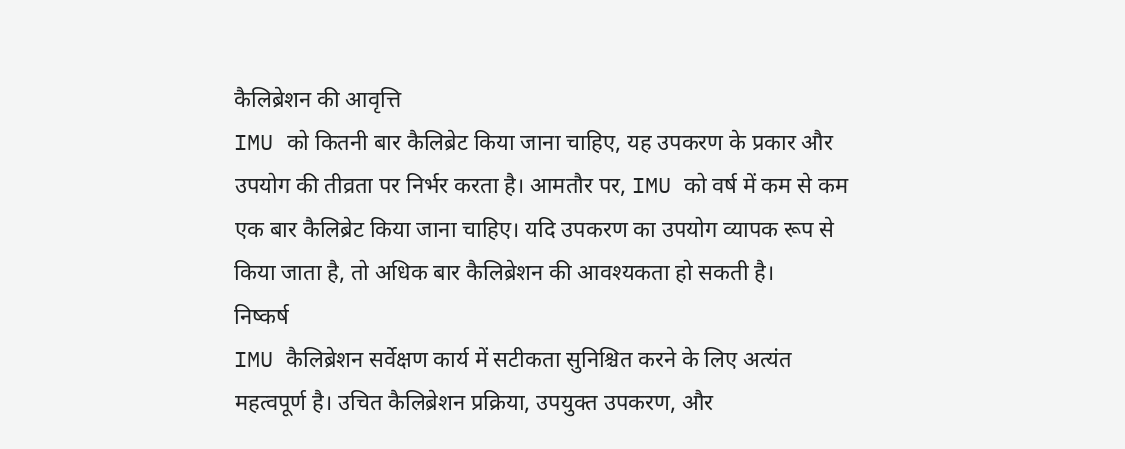कैलिब्रेशन की आवृत्ति
IMU को कितनी बार कैलिब्रेट किया जाना चाहिए, यह उपकरण के प्रकार और उपयोग की तीव्रता पर निर्भर करता है। आमतौर पर, IMU को वर्ष में कम से कम एक बार कैलिब्रेट किया जाना चाहिए। यदि उपकरण का उपयोग व्यापक रूप से किया जाता है, तो अधिक बार कैलिब्रेशन की आवश्यकता हो सकती है।
निष्कर्ष
IMU कैलिब्रेशन सर्वेक्षण कार्य में सटीकता सुनिश्चित करने के लिए अत्यंत महत्वपूर्ण है। उचित कैलिब्रेशन प्रक्रिया, उपयुक्त उपकरण, और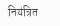नियंत्रित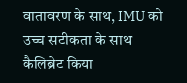वातावरण के साथ, IMU को उच्च सटीकता के साथ कैलिब्रेट किया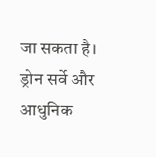जा सकता है। ड्रोन सर्वे और आधुनिक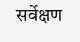सर्वेक्षण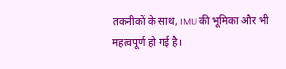तकनीकों के साथ, IMU की भूमिका और भी महत्वपूर्ण हो गई है।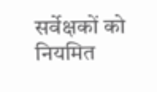सर्वेक्षकों को नियमित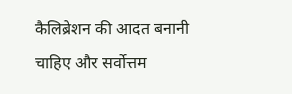कैलिब्रेशन की आदत बनानी चाहिए और सर्वोत्तम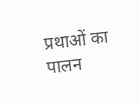प्रथाओं का पालन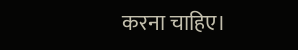करना चाहिए।